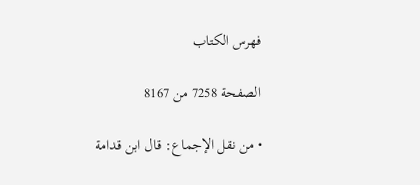فهرس الكتاب

الصفحة 7258 من 8167

• من نقل الإجماع: قال ابن قدامة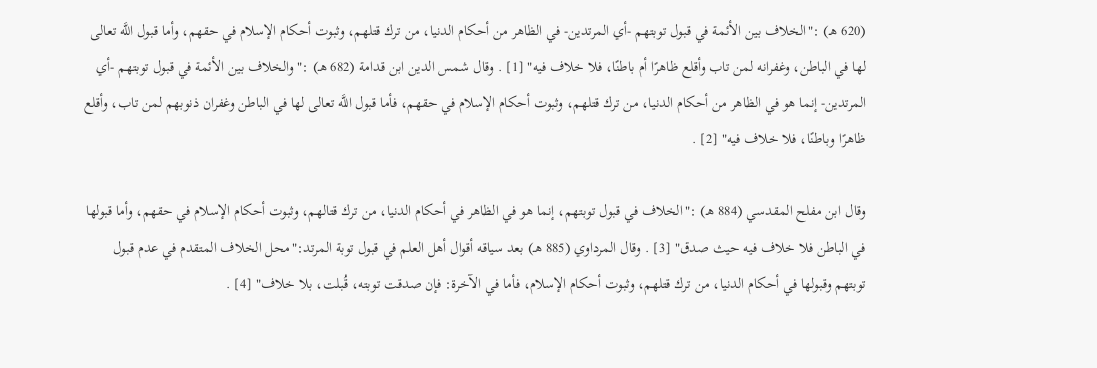(620 هـ) :"الخلاف بين الأئمة في قبول توبتهم -أي المرتدين- في الظاهر من أحكام الدنيا، من ترك قتلهم، وثبوت أحكام الإسلام في حقهم، وأما قبول اللَّه تعالى لها في الباطن، وغفرانه لمن تاب وأقلع ظاهرًا أم باطنًا، فلا خلاف فيه" [1] . وقال شمس الدين ابن قدامة (682 هـ) :"والخلاف بين الأئمة في قبول توبتهم -أي المرتدين- إنما هو في الظاهر من أحكام الدنيا، من ترك قتلهم، وثبوت أحكام الإسلام في حقهم، فأما قبول اللَّه تعالى لها في الباطن وغفران ذنوبهم لمن تاب، وأقلع ظاهرًا وباطنًا، فلا خلاف فيه" [2] .

وقال ابن مفلح المقدسي (884 هـ) :"الخلاف في قبول توبتهم، إنما هو في الظاهر في أحكام الدنيا، من ترك قتالهم، وثبوت أحكام الإسلام في حقهم، وأما قبولها في الباطن فلا خلاف فيه حيث صدق" [3] . وقال المرداوي (885 هـ) بعد سياقه أقوال أهل العلم في قبول توبة المرتد:"محل الخلاف المتقدم في عدم قبول توبتهم وقبولها في أحكام الدنيا، من ترك قتلهم، وثبوت أحكام الإسلام، فأما في الآخرة: فإن صدقت توبته، قُبلت، بلا خلاف" [4] .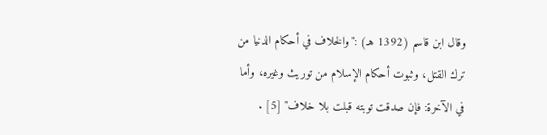وقال ابن قاسم (1392 هـ) :"والخلاف في أحكام الدنيا من ترك القتل، وثبوت أحكام الإسلام من توريث وغيره، وأما في الآخرة: فإن صدقت توبته قبلت بلا خلاف" [5] .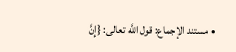• مستند الإجماع: قول اللَّه تعالى: {إِنَّ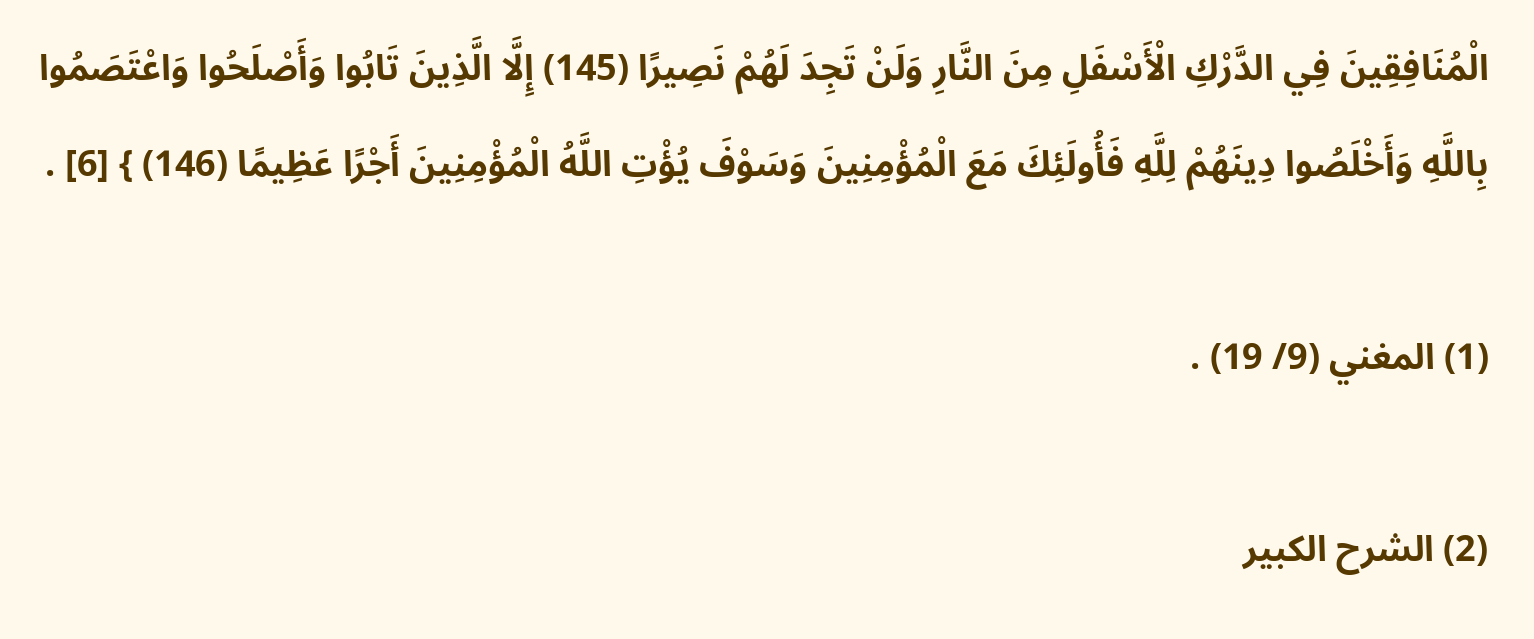الْمُنَافِقِينَ فِي الدَّرْكِ الْأَسْفَلِ مِنَ النَّارِ وَلَنْ تَجِدَ لَهُمْ نَصِيرًا (145) إِلَّا الَّذِينَ تَابُوا وَأَصْلَحُوا وَاعْتَصَمُوا بِاللَّهِ وَأَخْلَصُوا دِينَهُمْ لِلَّهِ فَأُولَئِكَ مَعَ الْمُؤْمِنِينَ وَسَوْفَ يُؤْتِ اللَّهُ الْمُؤْمِنِينَ أَجْرًا عَظِيمًا (146) } [6] .

(1) المغني (9/ 19) .

(2) الشرح الكبير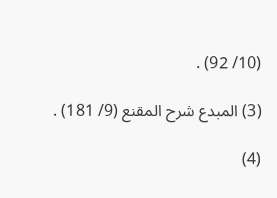(10/ 92) .

(3) المبدع شرح المقنع (9/ 181) .

(4)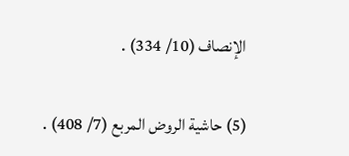الإنصاف (10/ 334) .

(5) حاشية الروض المربع (7/ 408) .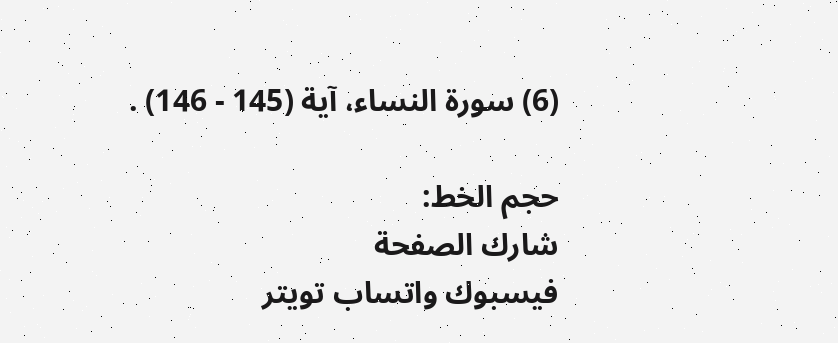(6) سورة النساء، آية (145 - 146) .

حجم الخط:
شارك الصفحة
فيسبوك واتساب تويتر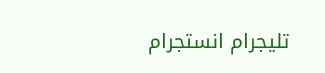تليجرام انستجرام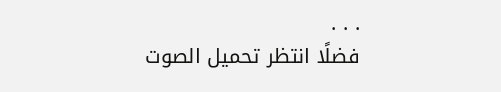. . .
فضلًا انتظر تحميل الصوت